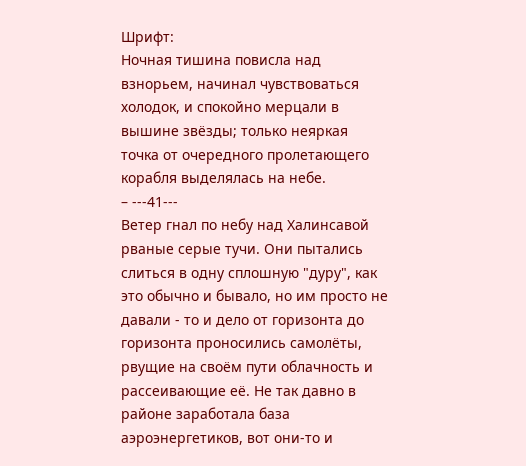Шрифт:
Ночная тишина повисла над взнорьем, начинал чувствоваться холодок, и спокойно мерцали в вышине звёзды; только неяркая точка от очередного пролетающего корабля выделялась на небе.
– ---41---
Ветер гнал по небу над Халинсавой рваные серые тучи. Они пытались слиться в одну сплошную "дуру", как это обычно и бывало, но им просто не давали - то и дело от горизонта до горизонта проносились самолёты, рвущие на своём пути облачность и рассеивающие её. Не так давно в районе заработала база аэроэнергетиков, вот они-то и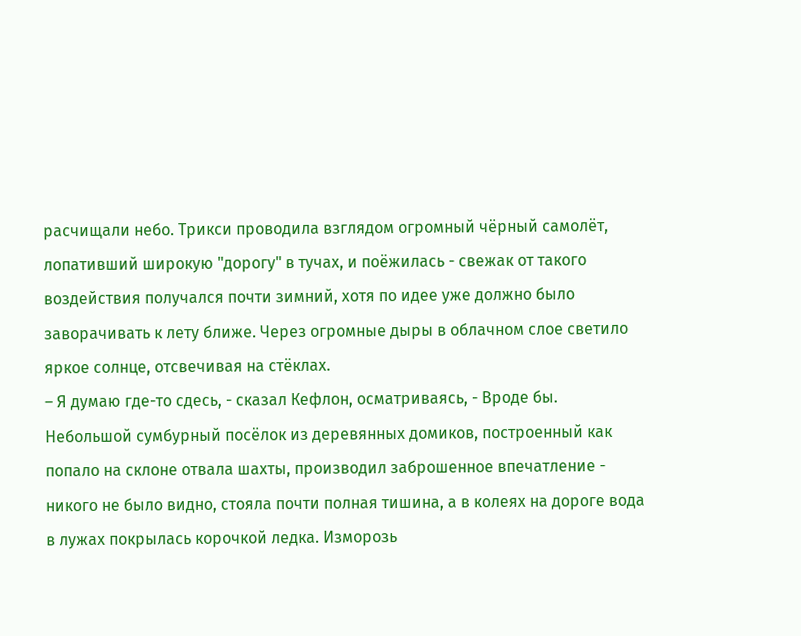расчищали небо. Трикси проводила взглядом огромный чёрный самолёт, лопативший широкую "дорогу" в тучах, и поёжилась - свежак от такого воздействия получался почти зимний, хотя по идее уже должно было заворачивать к лету ближе. Через огромные дыры в облачном слое светило яркое солнце, отсвечивая на стёклах.
– Я думаю где-то сдесь, - сказал Кефлон, осматриваясь, - Вроде бы.
Небольшой сумбурный посёлок из деревянных домиков, построенный как попало на склоне отвала шахты, производил заброшенное впечатление - никого не было видно, стояла почти полная тишина, а в колеях на дороге вода в лужах покрылась корочкой ледка. Изморозь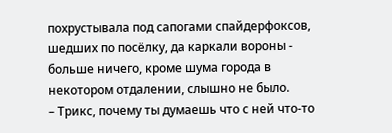похрустывала под сапогами спайдерфоксов, шедших по посёлку, да каркали вороны - больше ничего, кроме шума города в некотором отдалении, слышно не было.
– Трикс, почему ты думаешь что с ней что-то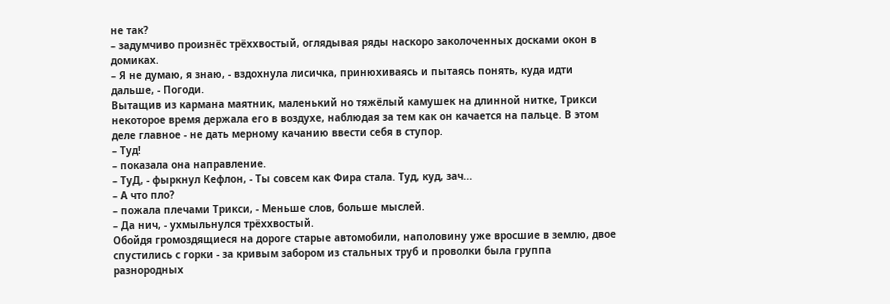не так?
– задумчиво произнёс трёххвостый, оглядывая ряды наскоро заколоченных досками окон в домиках.
– Я не думаю, я знаю, - вздохнула лисичка, принюхиваясь и пытаясь понять, куда идти дальше, - Погоди.
Вытащив из кармана маятник, маленький но тяжёлый камушек на длинной нитке, Трикси некоторое время держала его в воздухе, наблюдая за тем как он качается на пальце. В этом деле главное - не дать мерному качанию ввести себя в ступор.
– Туд!
– показала она направление.
– ТуД, - фыркнул Кефлон, - Ты совсем как Фира стала. Туд, куд, зач...
– А что пло?
– пожала плечами Трикси, - Меньше слов, больше мыслей.
– Да нич, - ухмыльнулся трёххвостый.
Обойдя громоздящиеся на дороге старые автомобили, наполовину уже вросшие в землю, двое спустились с горки - за кривым забором из стальных труб и проволки была группа разнородных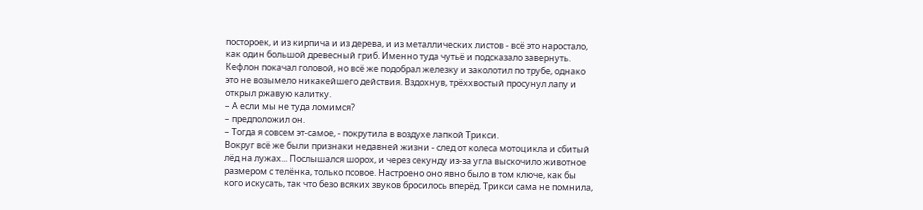постороек, и из кирпича и из дерева, и из металлических листов - всё это наростало, как один большой древесный гриб. Именно туда чутьё и подсказало завернуть. Кефлон покачал головой, но всё же подобрал железку и заколотил по трубе, однако это не возымело никакейшего действия. Вздохнув, трёххвостый просунул лапу и открыл ржавую калитку.
– А если мы не туда ломимся?
– предположил он.
– Тогда я совсем эт-самое, - покрутила в воздухе лапкой Трикси.
Вокруг всё же были признаки недавней жизни - след от колеса мотоцикла и сбитый лёд на лужах... Послышался шорох, и через секунду из-за угла выскочило животное размером с телёнка, только псовое. Настроено оно явно было в том ключе, как бы кого искусать, так что безо всяких звуков бросилось вперёд. Трикси сама не помнила,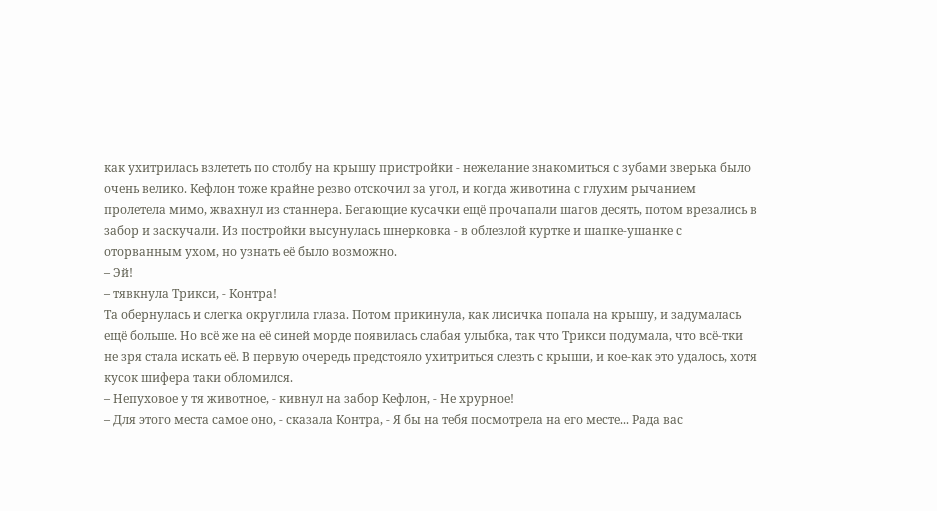как ухитрилась взлететь по столбу на крышу пристройки - нежелание знакомиться с зубами зверька было очень велико. Кефлон тоже крайне резво отскочил за угол, и когда животина с глухим рычанием пролетела мимо, жвахнул из станнера. Бегающие кусачки ещё прочапали шагов десять, потом врезались в забор и заскучали. Из постройки высунулась шнерковка - в облезлой куртке и шапке-ушанке с оторванным ухом, но узнать её было возможно.
– Эй!
– тявкнула Трикси, - Контра!
Та обернулась и слегка округлила глаза. Потом прикинула, как лисичка попала на крышу, и задумалась ещё больше. Но всё же на её синей морде появилась слабая улыбка, так что Трикси подумала, что всё-тки не зря стала искать её. В первую очередь предстояло ухитриться слезть с крыши, и кое-как это удалось, хотя кусок шифера таки обломился.
– Непуховое у тя животное, - кивнул на забор Кефлон, - Не хрурное!
– Для этого места самое оно, - сказала Контра, - Я бы на тебя посмотрела на его месте... Рада вас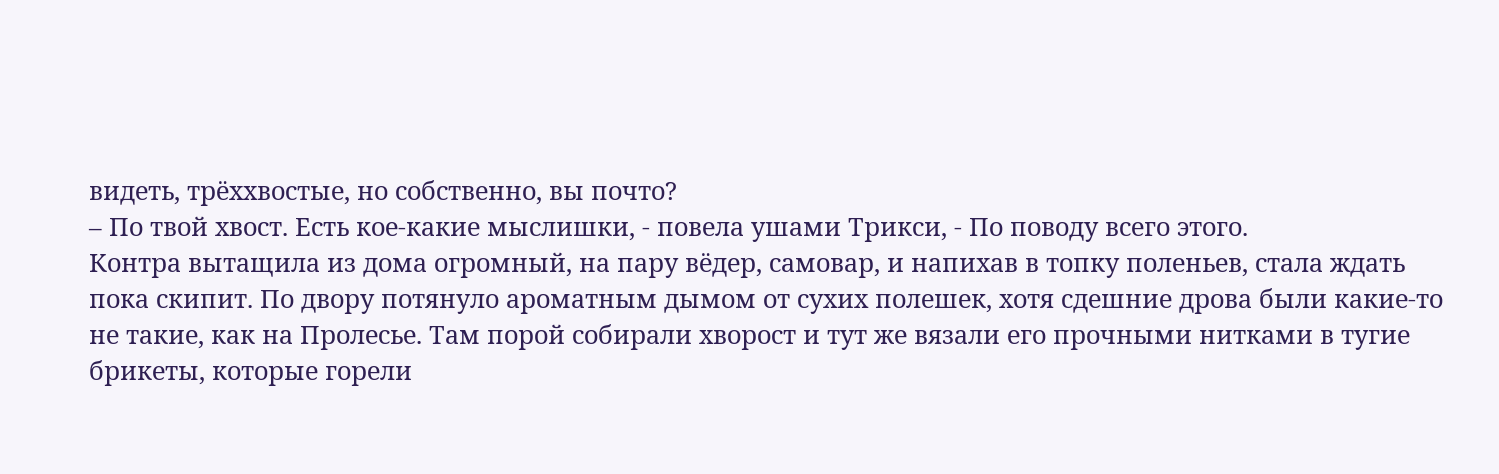видеть, трёххвостые, но собственно, вы почто?
– По твой хвост. Есть кое-какие мыслишки, - повела ушами Трикси, - По поводу всего этого.
Контра вытащила из дома огромный, на пару вёдер, самовар, и напихав в топку поленьев, стала ждать пока скипит. По двору потянуло ароматным дымом от сухих полешек, хотя сдешние дрова были какие-то не такие, как на Пролесье. Там порой собирали хворост и тут же вязали его прочными нитками в тугие брикеты, которые горели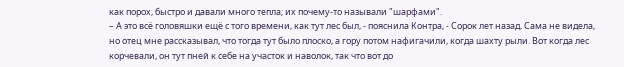как порох, быстро и давали много тепла; их почему-то называли "шарфами".
– А это всё головяшки ещё с того времени, как тут лес был, - пояснила Контра, - Сорок лет назад. Сама не видела, но отец мне рассказывал, что тогда тут было плоско, а гору потом нафигачили, когда шахту рыли. Вот когда лес корчевали, он тут пней к себе на участок и наволок, так что вот до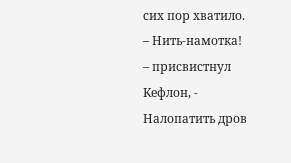сих пор хватило.
– Нить-намотка!
– присвистнул Кефлон, - Налопатить дров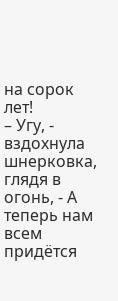на сорок лет!
– Угу, - вздохнула шнерковка, глядя в огонь, - А теперь нам всем придётся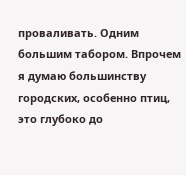проваливать. Одним большим табором. Впрочем я думаю большинству городских, особенно птиц, это глубоко до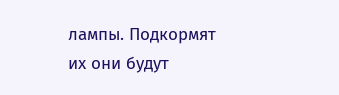лампы. Подкормят их они будут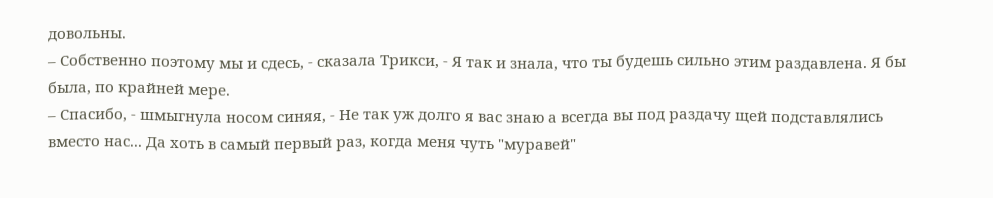довольны.
– Собственно поэтому мы и сдесь, - сказала Трикси, - Я так и знала, что ты будешь сильно этим раздавлена. Я бы была, по крайней мере.
– Спасибо, - шмыгнула носом синяя, - Не так уж долго я вас знаю а всегда вы под раздачу щей подставлялись вместо нас... Да хоть в самый первый раз, когда меня чуть "муравей"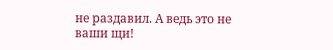не раздавил. А ведь это не ваши щи!